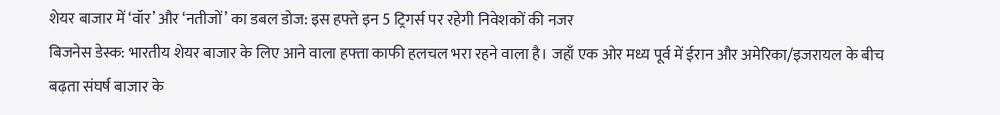शेयर बाजार में ‘वॉर’ और ‘नतीजों’ का डबल डोज: इस हफ्ते इन 5 ट्रिगर्स पर रहेगी निवेशकों की नजर
बिजनेस डेस्क: भारतीय शेयर बाजार के लिए आने वाला हफ्ता काफी हलचल भरा रहने वाला है। जहाँ एक ओर मध्य पूर्व में ईरान और अमेरिका/इजरायल के बीच बढ़ता संघर्ष बाजार के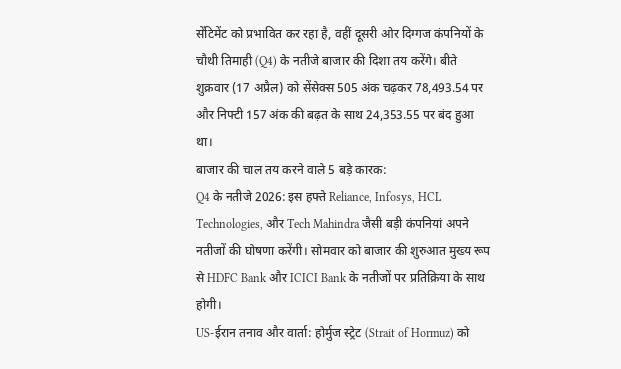सेंटिमेंट को प्रभावित कर रहा है, वहीं दूसरी ओर दिग्गज कंपनियों के चौथी तिमाही (Q4) के नतीजे बाजार की दिशा तय करेंगे। बीते शुक्रवार (17 अप्रैल) को सेंसेक्स 505 अंक चढ़कर 78,493.54 पर और निफ्टी 157 अंक की बढ़त के साथ 24,353.55 पर बंद हुआ था।
बाजार की चाल तय करने वाले 5 बड़े कारक:
Q4 के नतीजे 2026: इस हफ्ते Reliance, Infosys, HCL Technologies, और Tech Mahindra जैसी बड़ी कंपनियां अपने नतीजों की घोषणा करेंगी। सोमवार को बाजार की शुरुआत मुख्य रूप से HDFC Bank और ICICI Bank के नतीजों पर प्रतिक्रिया के साथ होगी।
US-ईरान तनाव और वार्ता: होर्मुज स्ट्रेट (Strait of Hormuz) को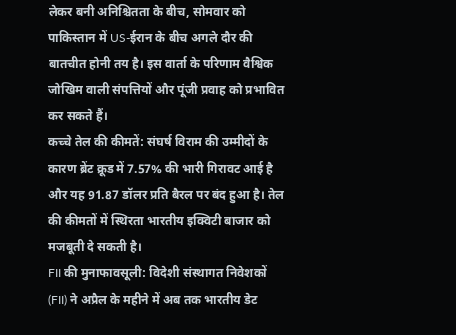लेकर बनी अनिश्चितता के बीच, सोमवार को पाकिस्तान में US-ईरान के बीच अगले दौर की बातचीत होनी तय है। इस वार्ता के परिणाम वैश्विक जोखिम वाली संपत्तियों और पूंजी प्रवाह को प्रभावित कर सकते हैं।
कच्चे तेल की कीमतें: संघर्ष विराम की उम्मीदों के कारण ब्रेंट क्रूड में 7.57% की भारी गिरावट आई है और यह 91.87 डॉलर प्रति बैरल पर बंद हुआ है। तेल की कीमतों में स्थिरता भारतीय इक्विटी बाजार को मजबूती दे सकती है।
FII की मुनाफावसूली: विदेशी संस्थागत निवेशकों (FII) ने अप्रैल के महीने में अब तक भारतीय डेट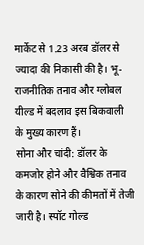मार्केट से 1.23 अरब डॉलर से ज्यादा की निकासी की है। भू-राजनीतिक तनाव और ग्लोबल यील्ड में बदलाव इस बिकवाली के मुख्य कारण हैं।
सोना और चांदी: डॉलर के कमजोर होने और वैश्विक तनाव के कारण सोने की कीमतों में तेजी जारी है। स्पॉट गोल्ड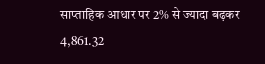साप्ताहिक आधार पर 2% से ज्यादा बढ़कर 4,861.32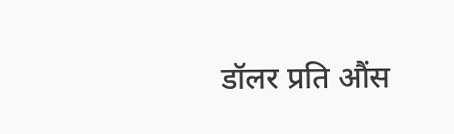डॉलर प्रति औंस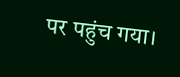पर पहुंच गया।